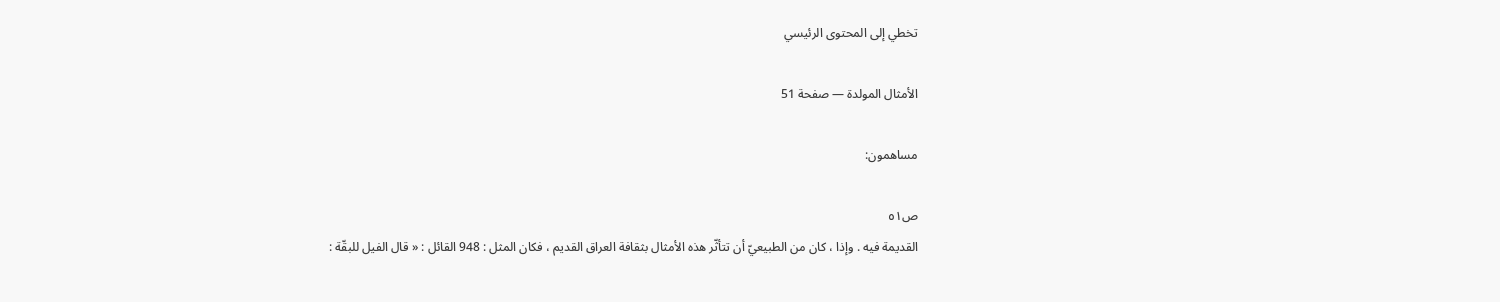تخطي إلى المحتوى الرئيسي

الأمثال المولدة — صفحة 51

مساهمون:

ص٥١
القديمة فيه . وإذا ، كان من الطبيعيّ أن تتأثّر هذه الأمثال بثقافة العراق القديم ، فكان المثل : 948 القائل : « قال الفيل للبقّة :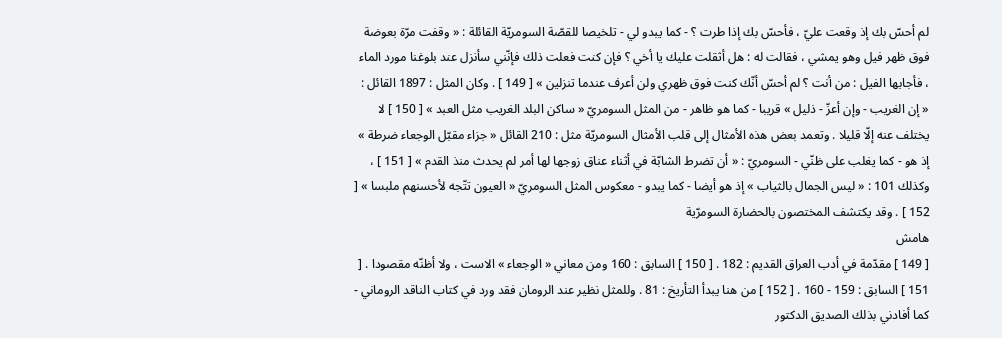لم أحسّ بك إذ وقعت عليّ ، فأحسّ بك إذا طرت ؟ - كما يبدو لي - تلخيصا للقصّة السومريّة القائلة : « وقفت مرّة بعوضة فوق ظهر فيل وهو يمشي ، فقالت له : هل أثقلت عليك يا أخي ؟ فإن كنت فعلت ذلك فإنّني سأنزل عند بلوغنا مورد الماء ، فأجابها الفيل : من أنت ؟ لم أحسّ أنّك كنت فوق ظهري ولن أعرف عندما تنزلين » [ 149 ] . وكان المثل : 1897 القائل : « إن الغريب - وإن أعزّ - ذليل » قريبا - كما هو ظاهر - من المثل السومريّ « ساكن البلد الغريب مثل العبد » [ 150 ] لا يختلف عنه إلّا قليلا . وتعمد بعض هذه الأمثال إلى قلب الأمثال السومريّة مثل : 210 القائل « جزاء مقبّل الوجعاء ضرطة » إذ هو - كما يغلب على ظنّي - السومريّ : « أن تضرط الشابّة في أثناء عناق زوجها لها أمر لم يحدث منذ القدم » [ 151 ] ، وكذلك 101 : « ليس الجمال بالثياب » إذ هو أيضا - كما يبدو - معكوس المثل السومريّ « العيون تتّجه لأحسنهم ملبسا » [ 152 ] . وقد يكتشف المختصون بالحضارة السومرّية
هامش
[ 149 ] مقدّمة في أدب العراق القديم : 182 . [ 150 ] السابق : 160 ومن معاني « الوجعاء » الاست ، ولا أظنّه مقصودا . [ 151 ] السابق : 159 - 160 . [ 152 ] من هنا يبدأ التأريخ : 81 . وللمثل نظير عند الرومان فقد ورد في كتاب الناقد الروماني - كما أفادني بذلك الصديق الدكتور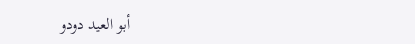أبو العيد دودو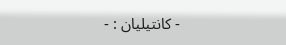- كانتيليان : -